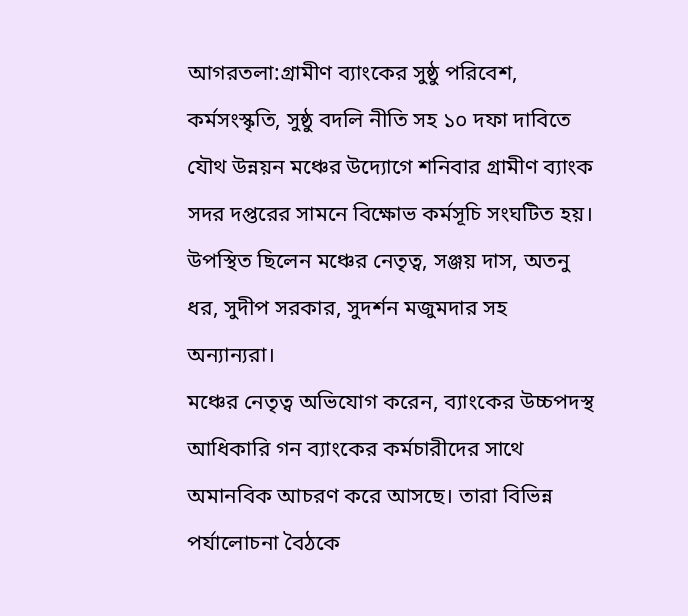আগরতলা:গ্রামীণ ব্যাংকের সুষ্ঠু পরিবেশ, কর্মসংস্কৃতি, সুষ্ঠু বদলি নীতি সহ ১০ দফা দাবিতে যৌথ উন্নয়ন মঞ্চের উদ্যোগে শনিবার গ্রামীণ ব্যাংক সদর দপ্তরের সামনে বিক্ষোভ কর্মসূচি সংঘটিত হয়। উপস্থিত ছিলেন মঞ্চের নেতৃত্ব, সঞ্জয় দাস, অতনু ধর, সুদীপ সরকার, সুদর্শন মজুমদার সহ অন্যান্যরা।
মঞ্চের নেতৃত্ব অভিযোগ করেন, ব্যাংকের উচ্চপদস্থ আধিকারি গন ব্যাংকের কর্মচারীদের সাথে অমানবিক আচরণ করে আসছে। তারা বিভিন্ন পর্যালোচনা বৈঠকে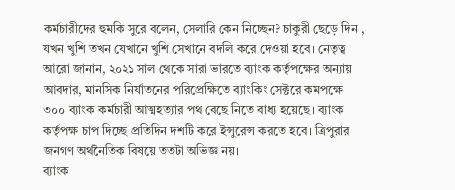কর্মচারীদের হুমকি সুরে বলেন, সেলারি কেন নিচ্ছেন? চাকুরী ছেড়ে দিন , যখন খুশি তখন যেখানে খুশি সেখানে বদলি করে দেওয়া হবে। নেতৃত্ব আরো জানান, ২০২১ সাল থেকে সারা ভারতে ব্যাংক কর্তৃপক্ষের অন্যায় আবদার, মানসিক নির্যাতনের পরিপ্রেক্ষিতে ব্যাংকিং সেক্টরে কমপক্ষে ৩০০ ব্যাংক কর্মচারী আত্মহত্যার পথ বেছে নিতে বাধ্য হয়েছে। ব্যাংক কর্তৃপক্ষ চাপ দিচ্ছে প্রতিদিন দশটি করে ইন্সুরেন্স করতে হবে। ত্রিপুরার জনগণ অর্থনৈতিক বিষয়ে ততটা অভিজ্ঞ নয়।
ব্যাংক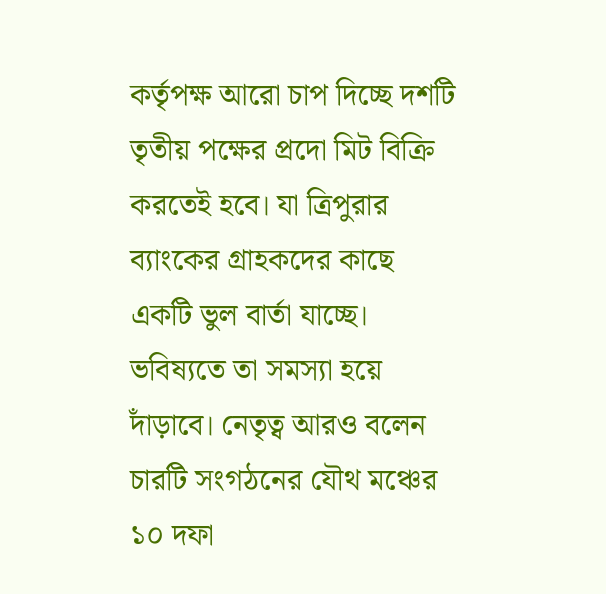কর্তৃপক্ষ আরো চাপ দিচ্ছে দশটি তৃতীয় পক্ষের প্রদো মিট বিক্রি করতেই হবে। যা ত্রিপুরার ব্যাংকের গ্রাহকদের কাছে একটি ভুল বার্তা যাচ্ছে। ভবিষ্যতে তা সমস্যা হয়ে দাঁড়াবে। নেতৃত্ব আরও বলেন চারটি সংগঠনের যৌথ মঞ্চের ১০ দফা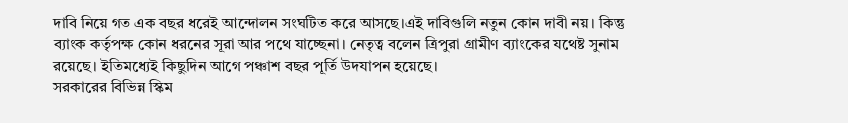দাবি নিয়ে গত এক বছর ধরেই আন্দোলন সংঘটিত করে আসছে।এই দাবিগুলি নতুন কোন দাবী নয়। কিন্তু ব্যাংক কর্তৃপক্ষ কোন ধরনের সূরা আর পথে যাচ্ছেনা। নেতৃত্ব বলেন ত্রিপুরা গ্রামীণ ব্যাংকের যথেষ্ট সুনাম রয়েছে। ইতিমধ্যেই কিছুদিন আগে পঞ্চাশ বছর পূর্তি উদযাপন হয়েছে।
সরকারের বিভিন্ন স্কিম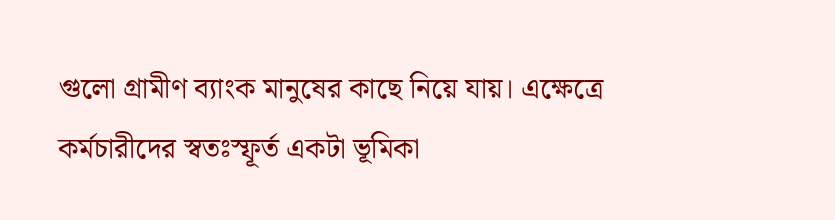গুলো গ্রামীণ ব্যাংক মানুষের কাছে নিয়ে যায়। এক্ষেত্রে কর্মচারীদের স্বতঃস্ফূর্ত একটা ভূমিকা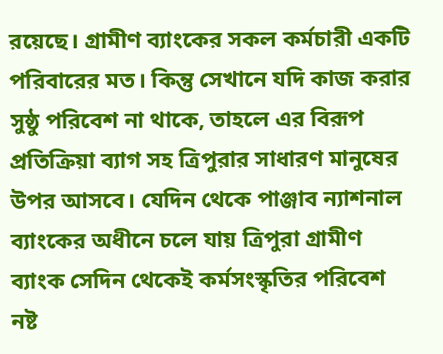রয়েছে। গ্রামীণ ব্যাংকের সকল কর্মচারী একটি পরিবারের মত। কিন্তু সেখানে যদি কাজ করার সুষ্ঠু পরিবেশ না থাকে, তাহলে এর বিরূপ প্রতিক্রিয়া ব্যাগ সহ ত্রিপুরার সাধারণ মানুষের উপর আসবে। যেদিন থেকে পাঞ্জাব ন্যাশনাল ব্যাংকের অধীনে চলে যায় ত্রিপুরা গ্রামীণ ব্যাংক সেদিন থেকেই কর্মসংস্কৃতির পরিবেশ নষ্ট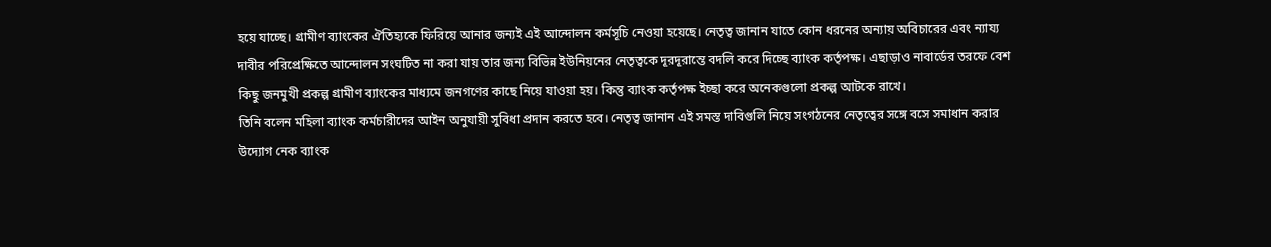হয়ে যাচ্ছে। গ্রামীণ ব্যাংকের ঐতিহ্যকে ফিরিয়ে আনার জন্যই এই আন্দোলন কর্মসূচি নেওয়া হয়েছে। নেতৃত্ব জানান যাতে কোন ধরনের অন্যায় অবিচারের এবং ন্যায্য দাবীর পরিপ্রেক্ষিতে আন্দোলন সংঘটিত না করা যায় তার জন্য বিভিন্ন ইউনিয়নের নেতৃত্বকে দূরদূরান্তে বদলি করে দিচ্ছে ব্যাংক কর্তৃপক্ষ। এছাড়াও নাবার্ডের তরফে বেশ কিছু জনমুখী প্রকল্প গ্রামীণ ব্যাংকের মাধ্যমে জনগণের কাছে নিয়ে যাওয়া হয়। কিন্তু ব্যাংক কর্তৃপক্ষ ইচ্ছা করে অনেকগুলো প্রকল্প আটকে রাখে।
তিনি বলেন মহিলা ব্যাংক কর্মচারীদের আইন অনুযায়ী সুবিধা প্রদান করতে হবে। নেতৃত্ব জানান এই সমস্ত দাবিগুলি নিয়ে সংগঠনের নেতৃত্বের সঙ্গে বসে সমাধান করার উদ্যোগ নেক ব্যাংক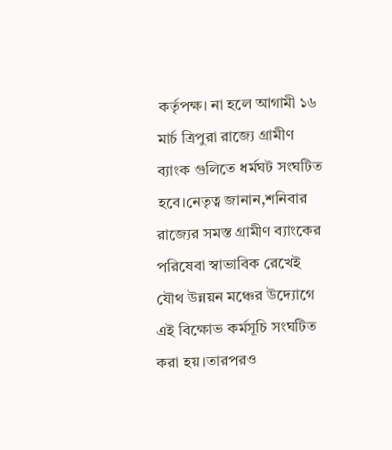কর্তৃপক্ষ। না হলে আগামী ১৬ মার্চ ত্রিপুরা রাজ্যে গ্রামীণ ব্যাংক গুলিতে ধর্মঘট সংঘটিত হবে।নেতৃত্ব জানান,শনিবার রাজ্যের সমস্ত গ্রামীণ ব্যাংকের পরিষেবা স্বাভাবিক রেখেই যৌথ উন্নয়ন মঞ্চের উদ্যোগে এই বিক্ষোভ কর্মসূচি সংঘটিত করা হয়।তারপরও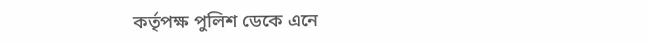কর্তৃপক্ষ পুলিশ ডেকে এনে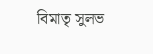বিমাতৃ সুলভ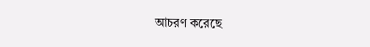আচরণ করেছে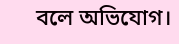বলে অভিযোগ।